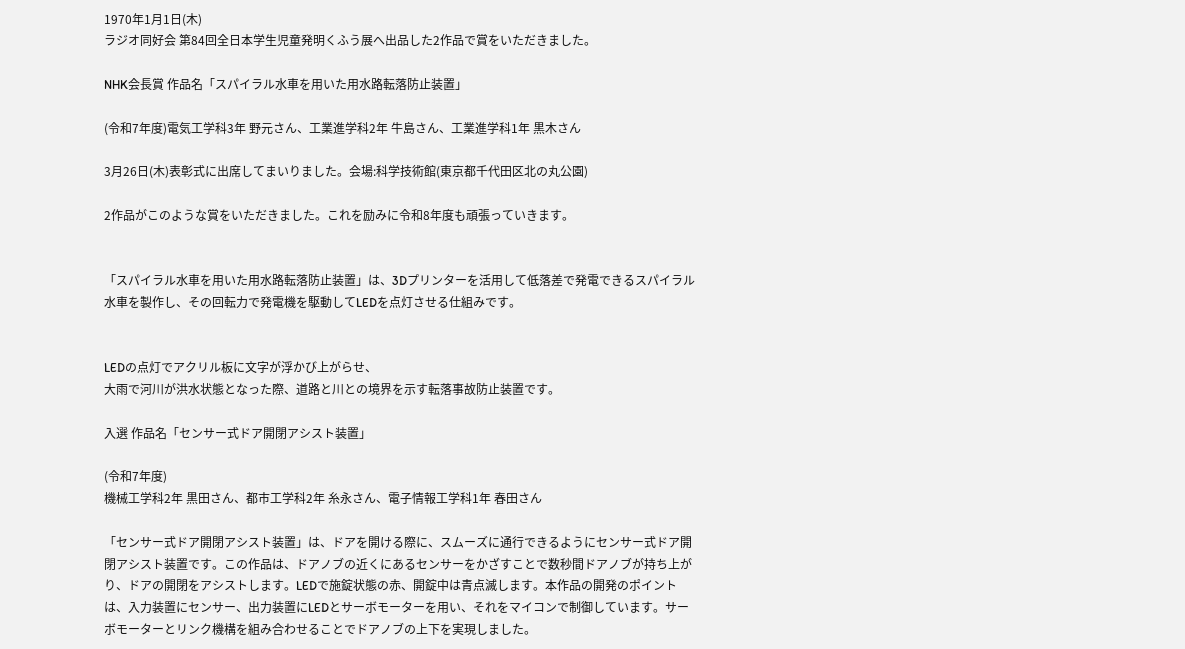1970年1月1日(木)
ラジオ同好会 第84回全日本学生児童発明くふう展へ出品した2作品で賞をいただきました。

NHK会長賞 作品名「スパイラル水車を用いた用水路転落防止装置」

(令和7年度)電気工学科3年 野元さん、工業進学科2年 牛島さん、工業進学科1年 黒木さん

3月26日(木)表彰式に出席してまいりました。会場:科学技術館(東京都千代田区北の丸公園)

2作品がこのような賞をいただきました。これを励みに令和8年度も頑張っていきます。


「スパイラル水車を用いた用水路転落防止装置」は、3Dプリンターを活用して低落差で発電できるスパイラル水車を製作し、その回転力で発電機を駆動してLEDを点灯させる仕組みです。


LEDの点灯でアクリル板に文字が浮かび上がらせ、
大雨で河川が洪水状態となった際、道路と川との境界を示す転落事故防止装置です。

入選 作品名「センサー式ドア開閉アシスト装置」

(令和7年度)
機械工学科2年 黒田さん、都市工学科2年 糸永さん、電子情報工学科1年 春田さん

「センサー式ドア開閉アシスト装置」は、ドアを開ける際に、スムーズに通行できるようにセンサー式ドア開閉アシスト装置です。この作品は、ドアノブの近くにあるセンサーをかざすことで数秒間ドアノブが持ち上がり、ドアの開閉をアシストします。LEDで施錠状態の赤、開錠中は青点滅します。本作品の開発のポイントは、入力装置にセンサー、出力装置にLEDとサーボモーターを用い、それをマイコンで制御しています。サーボモーターとリンク機構を組み合わせることでドアノブの上下を実現しました。